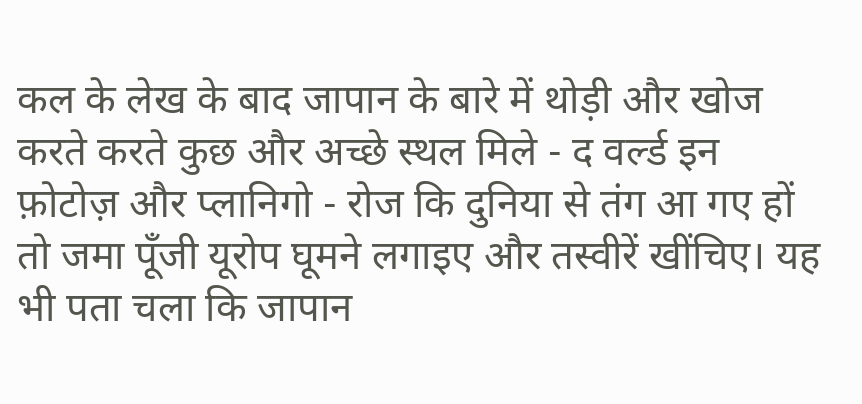कल के लेख के बाद जापान के बारे में थोड़ी और खोज करते करते कुछ और अच्छे स्थल मिले - द वर्ल्ड इन फ़ोटोज़ और प्लानिगो - रोज कि दुनिया से तंग आ गए हों तो जमा पूँजी यूरोप घूमने लगाइए और तस्वीरें खींचिए। यह भी पता चला कि जापान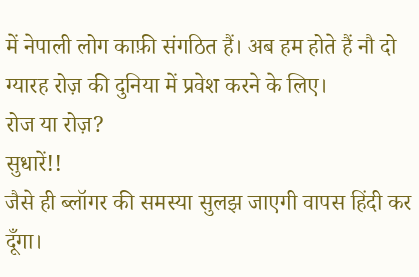में नेपाली लोग काफ़ी संगठित हैं। अब हम होते हैं नौ दो ग्यारह रोज़ की दुनिया में प्रवेश करने के लिए।
रोज या रोज़?
सुधारें!!
जैसे ही ब्लॉगर की समस्या सुलझ जाएगी वापस हिंदी कर दूँगा।